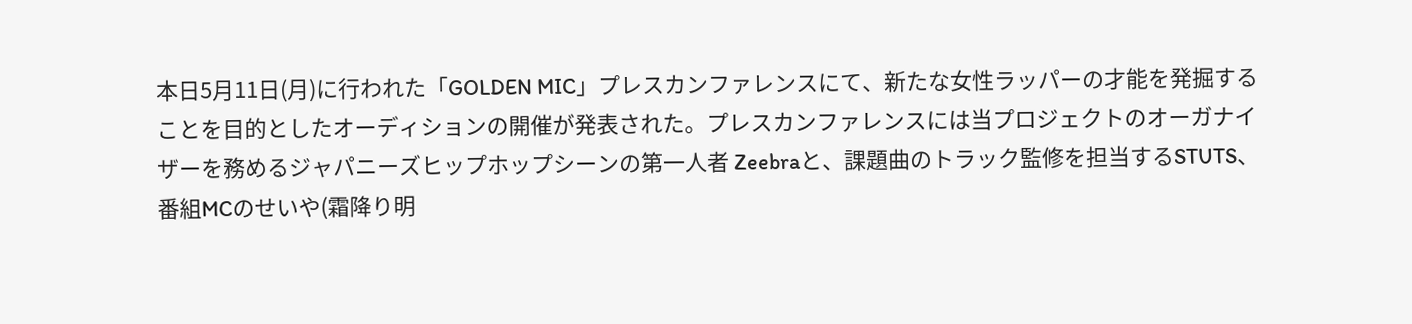本日5月11日(月)に行われた「GOLDEN MIC」プレスカンファレンスにて、新たな女性ラッパーの才能を発掘することを目的としたオーディションの開催が発表された。プレスカンファレンスには当プロジェクトのオーガナイザーを務めるジャパニーズヒップホップシーンの第一人者 Zeebraと、課題曲のトラック監修を担当するSTUTS、番組MCのせいや(霜降り明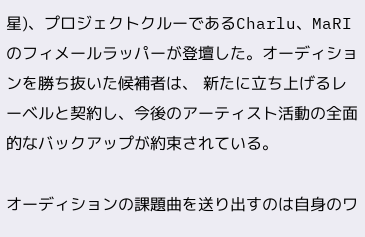星)、プロジェクトクルーであるCharlu、MaRIのフィメールラッパーが登壇した。オーディションを勝ち抜いた候補者は、 新たに立ち上げるレーベルと契約し、今後のアーティスト活動の全面的なバックアップが約束されている。

オーディションの課題曲を送り出すのは自身のワ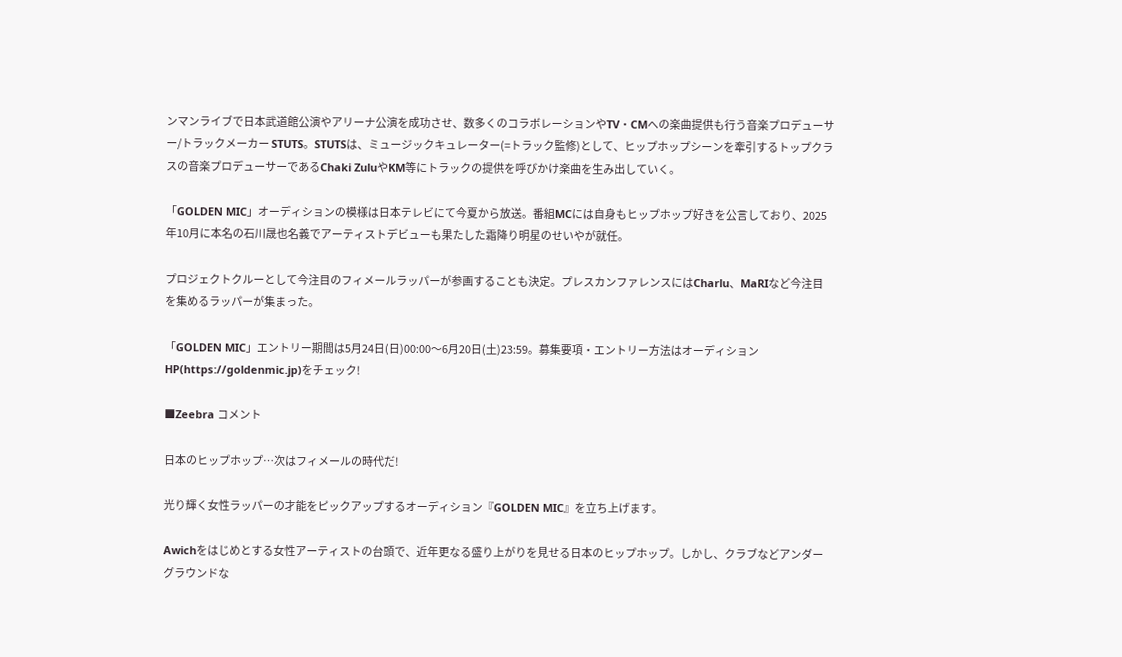ンマンライブで日本武道館公演やアリーナ公演を成功させ、数多くのコラボレーションやTV・CMへの楽曲提供も行う音楽プロデューサー/トラックメーカー STUTS。STUTSは、ミュージックキュレーター(=トラック監修)として、ヒップホップシーンを牽引するトップクラスの音楽プロデューサーであるChaki ZuluやKM等にトラックの提供を呼びかけ楽曲を生み出していく。

「GOLDEN MIC」オーディションの模様は日本テレビにて今夏から放送。番組MCには自身もヒップホップ好きを公言しており、2025年10月に本名の石川晟也名義でアーティストデビューも果たした霜降り明星のせいやが就任。

プロジェクトクルーとして今注目のフィメールラッパーが参画することも決定。プレスカンファレンスにはCharlu、MaRIなど今注目を集めるラッパーが集まった。

「GOLDEN MIC」エントリー期間は5月24日(日)00:00〜6月20日(土)23:59。募集要項・エントリー⽅法はオーディションHP(https://goldenmic.jp)をチェック!

■Zeebra コメント

日本のヒップホップ…次はフィメールの時代だ!

光り輝く女性ラッパーの才能をピックアップするオーディション『GOLDEN MIC』を立ち上げます。

Awichをはじめとする女性アーティストの台頭で、近年更なる盛り上がりを見せる日本のヒップホップ。しかし、クラブなどアンダーグラウンドな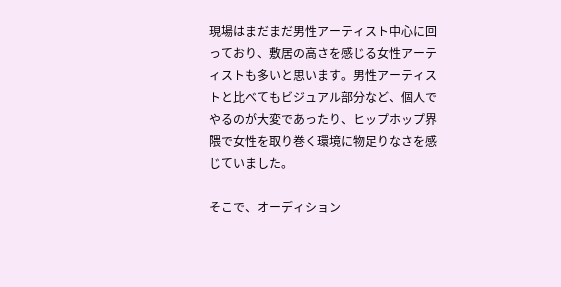現場はまだまだ男性アーティスト中心に回っており、敷居の高さを感じる女性アーティストも多いと思います。男性アーティストと比べてもビジュアル部分など、個人でやるのが大変であったり、ヒップホップ界隈で女性を取り巻く環境に物足りなさを感じていました。

そこで、オーディション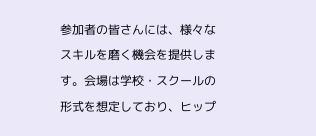参加者の皆さんには、様々なスキルを磨く機会を提供します。会場は学校・スクールの形式を想定しており、ヒップ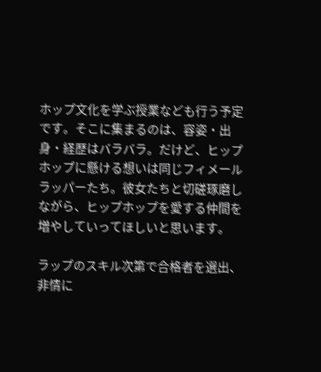ホップ文化を学ぶ授業なども行う予定です。そこに集まるのは、容姿・出身・経歴はバラバラ。だけど、ヒップホップに懸ける想いは同じフィメールラッパーたち。彼女たちと切磋琢磨しながら、ヒップホップを愛する仲間を増やしていってほしいと思います。

ラップのスキル次第で合格者を選出、非情に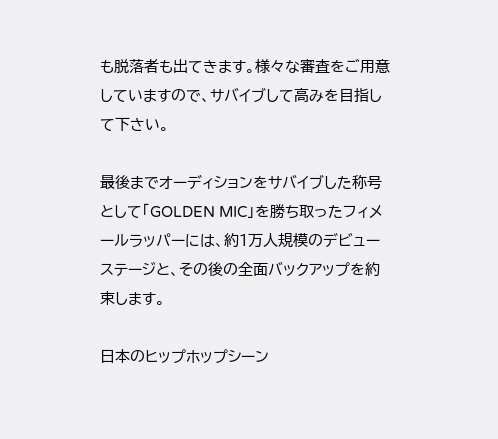も脱落者も出てきます。様々な審査をご用意していますので、サバイブして高みを目指して下さい。

最後までオーディションをサバイブした称号として「GOLDEN MIC」を勝ち取ったフィメールラッパーには、約1万人規模のデビューステージと、その後の全面バックアップを約束します。

日本のヒップホップシーン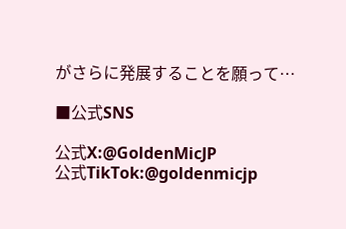がさらに発展することを願って…

■公式SNS

公式X:@GoldenMicJP
公式TikTok:@goldenmicjp